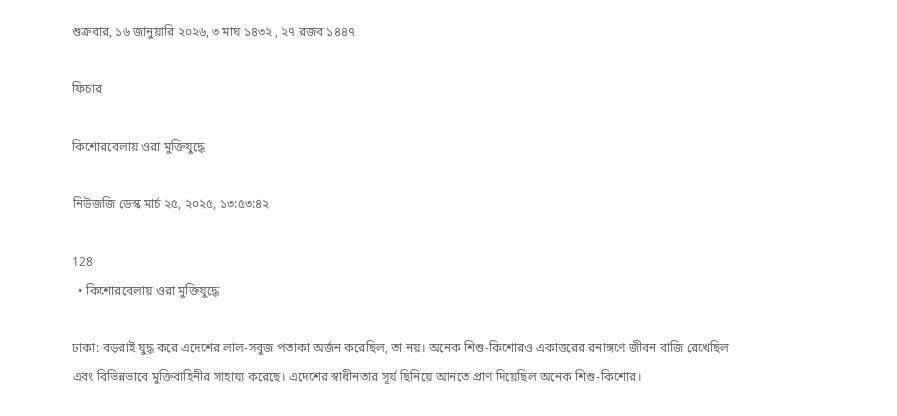শুক্রবার, ১৬ জানুয়ারি ২০২৬, ৩ মাঘ ১৪৩২ , ২৭ রজব ১৪৪৭

ফিচার

কিশোরবেলায় ওরা মুক্তিযুদ্ধে

নিউজজি ডেস্ক মার্চ ২৫, ২০২৫, ১৩:৫৩:৪২

128
  • কিশোরবেলায় ওরা মুক্তিযুদ্ধে

ঢাকা: বড়রাই যুদ্ধ করে এদেশের লাল-সবুজ পতাকা অর্জন করেছিল, তা নয়। অনেক শিশু-কিশোরও একাত্তরের রনাঙ্গণে জীবন বাজি রেখেছিল এবং বিভিন্নভাবে মুক্তিবাহিনীর সাহায্য করেছে। এদেশের স্বাধীনতার সূর্য ছিনিয়ে আনতে প্রাণ দিয়েছিল অনেক শিশু-কিশোর।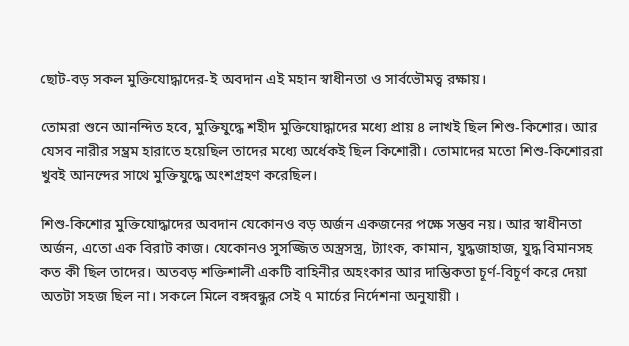ছোট-বড় সকল মুক্তিযোদ্ধাদের-ই অবদান এই মহান স্বাধীনতা ও সার্বভৌমত্ব রক্ষায়।

তোমরা শুনে আনন্দিত হবে, মুক্তিযুদ্ধে শহীদ মুক্তিযোদ্ধাদের মধ্যে প্রায় ৪ লাখই ছিল শিশু-কিশোর। আর যেসব নারীর সম্ভ্রম হারাতে হয়েছিল তাদের মধ্যে অর্ধেকই ছিল কিশোরী। তোমাদের মতো শিশু-কিশোররা খুবই আনন্দের সাথে মুক্তিযুদ্ধে অংশগ্রহণ করেছিল।

শিশু-কিশোর মুক্তিযোদ্ধাদের অবদান যেকোনও বড় অর্জন একজনের পক্ষে সম্ভব নয়। আর স্বাধীনতা অর্জন, এতো এক বিরাট কাজ। যেকোনও সুসজ্জিত অস্ত্রসস্ত্র, ট্যাংক, কামান, যুদ্ধজাহাজ, যুদ্ধ বিমানসহ কত কী ছিল তাদের। অতবড় শক্তিশালী একটি বাহিনীর অহংকার আর দাম্ভিকতা চূর্ণ-বিচূর্ণ করে দেয়া অতটা সহজ ছিল না। সকলে মিলে বঙ্গবন্ধুর সেই ৭ মার্চের নির্দেশনা অনুযায়ী ।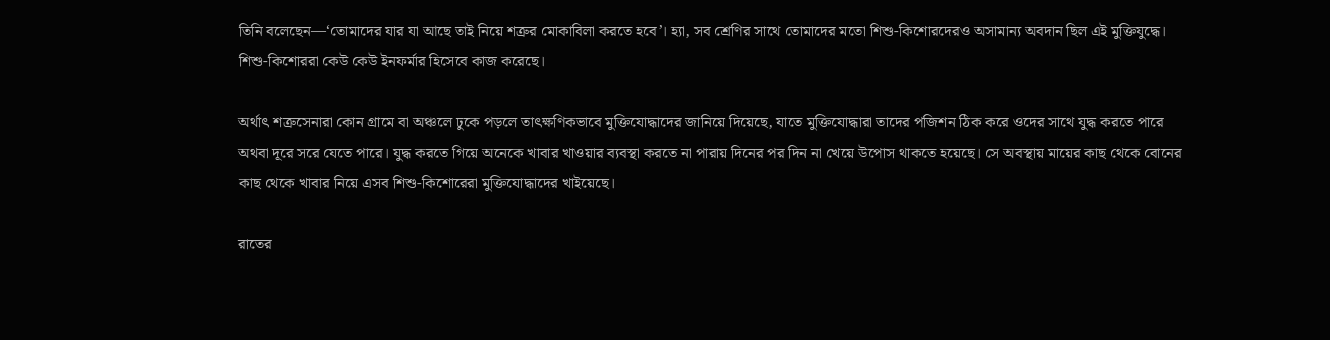তিনি বলেছেন—‘তোমাদের যার যা আছে তাই নিয়ে শত্রুর মোকাবিলা করতে হবে’। হ্যা, সব শ্রেণির সাথে তোমাদের মতো শিশু-কিশোরদেরও অসামান্য অবদান ছিল এই মুক্তিযুদ্ধে। শিশু-কিশোররা কেউ কেউ ইনফর্মার হিসেবে কাজ করেছে।

অর্থাৎ শত্রুসেনারা কোন গ্রামে বা অঞ্চলে ঢুকে পড়লে তাৎক্ষণিকভাবে মুক্তিযোদ্ধাদের জানিয়ে দিয়েছে, যাতে মুক্তিযোদ্ধারা তাদের পজিশন ঠিক করে ওদের সাথে যুদ্ধ করতে পারে অথবা দূরে সরে যেতে পারে। যুদ্ধ করতে গিয়ে অনেকে খাবার খাওয়ার ব্যবস্থা করতে না পারায় দিনের পর দিন না খেয়ে উপোস থাকতে হয়েছে। সে অবস্থায় মায়ের কাছ থেকে বোনের কাছ থেকে খাবার নিয়ে এসব শিশু-কিশোরেরা মুক্তিযোদ্ধাদের খাইয়েছে।

রাতের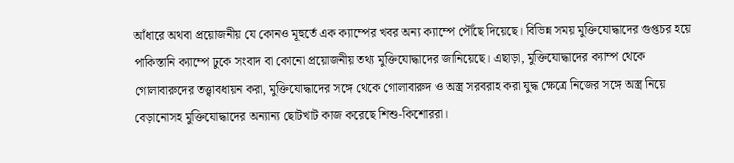আঁধারে অথবা প্রয়োজনীয় যে কোনও মূহুর্তে এক ক্যাম্পের খবর অন্য ক্যাম্পে পৌঁছে দিয়েছে। বিভিন্ন সময় মুক্তিযোদ্ধাদের গুপ্তচর হয়ে পাকিস্তানি ক্যাম্পে ঢুকে সংবাদ বা কোনো প্রয়োজনীয় তথ্য মুক্তিযোদ্ধাদের জানিয়েছে। এছাড়া, মুক্তিযোদ্ধাদের ক্যাম্প থেকে গোলাবারুদের তত্ত্বাবধায়ন করা, মুক্তিযোদ্ধাদের সঙ্গে থেকে গোলাবারুদ ও অস্ত্র সরবরাহ করা যুদ্ধ ক্ষেত্রে নিজের সঙ্গে অস্ত্র নিয়ে বেড়ানোসহ মুক্তিযোদ্ধাদের অন্যান্য ছোটখাট কাজ করেছে শিশু-কিশোররা।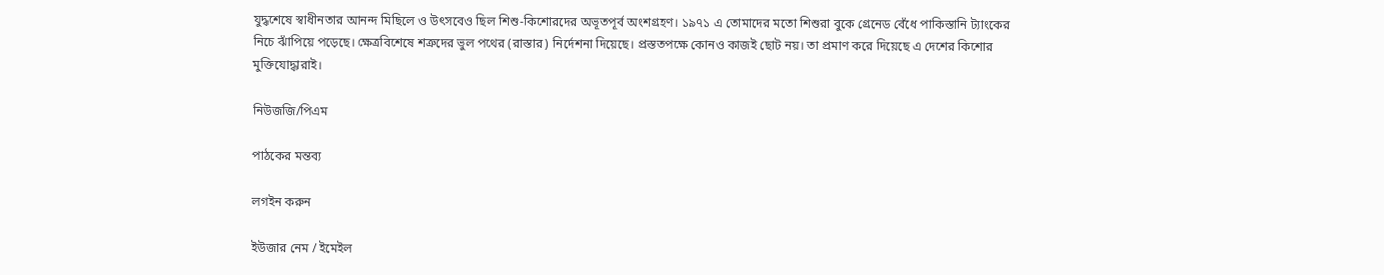যুদ্ধশেষে স্বাধীনতার আনন্দ মিছিলে ও উৎসবেও ছিল শিশু-কিশোরদের অভূতপূর্ব অংশগ্রহণ। ১৯৭১ এ তোমাদের মতো শিশুরা বুকে গ্রেনেড বেঁধে পাকিস্তানি ট্যাংকের নিচে ঝাঁপিয়ে পড়েছে। ক্ষেত্রবিশেষে শত্রুদের ভুল পথের (রাস্তার) নির্দেশনা দিয়েছে। প্রস্ততপক্ষে কোনও কাজই ছোট নয়। তা প্রমাণ করে দিয়েছে এ দেশের কিশোর মুক্তিযোদ্ধারাই।

নিউজজি/পিএম

পাঠকের মন্তব্য

লগইন করুন

ইউজার নেম / ইমেইল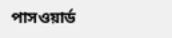পাসওয়ার্ড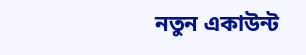নতুন একাউন্ট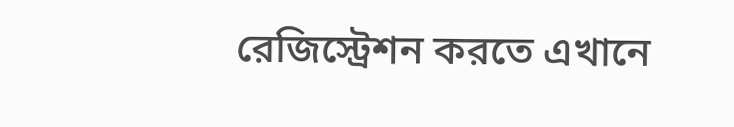রেজিস্ট্রেশন করতে এখানে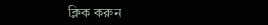ক্লিক করুন